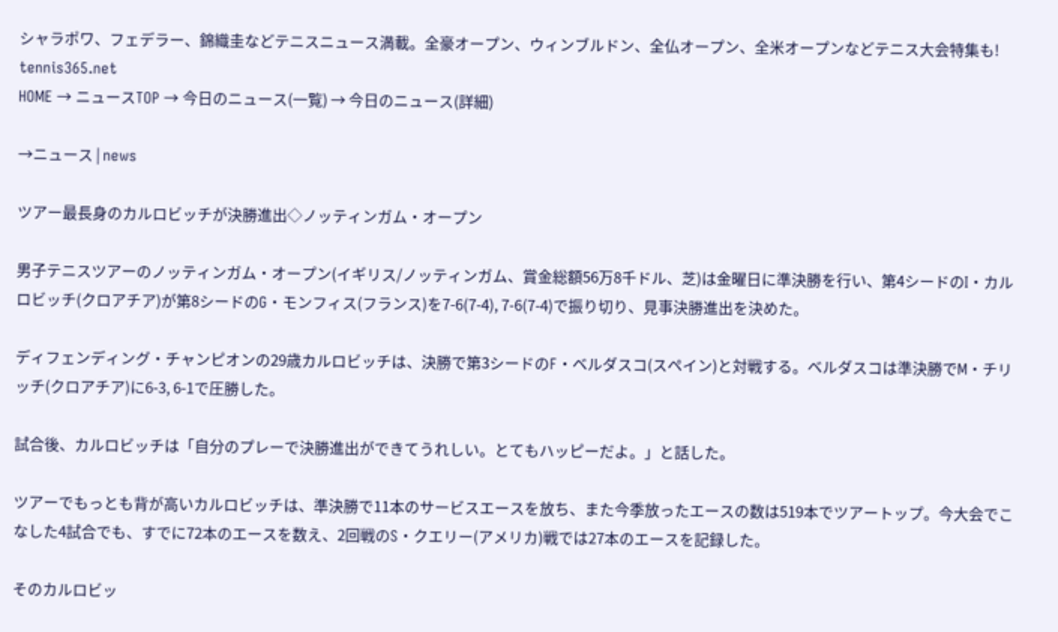シャラポワ、フェデラー、錦織圭などテニスニュース満載。全豪オープン、ウィンブルドン、全仏オープン、全米オープンなどテニス大会特集も!
tennis365.net
HOME → ニュースTOP → 今日のニュース(一覧) → 今日のニュース(詳細)

→ニュース | news

ツアー最長身のカルロビッチが決勝進出◇ノッティンガム・オープン

男子テニスツアーのノッティンガム・オープン(イギリス/ノッティンガム、賞金総額56万8千ドル、芝)は金曜日に準決勝を行い、第4シードのI・カルロビッチ(クロアチア)が第8シードのG・モンフィス(フランス)を7-6(7-4), 7-6(7-4)で振り切り、見事決勝進出を決めた。

ディフェンディング・チャンピオンの29歳カルロビッチは、決勝で第3シードのF・ベルダスコ(スペイン)と対戦する。ベルダスコは準決勝でM・チリッチ(クロアチア)に6-3, 6-1で圧勝した。

試合後、カルロビッチは「自分のプレーで決勝進出ができてうれしい。とてもハッピーだよ。」と話した。

ツアーでもっとも背が高いカルロビッチは、準決勝で11本のサービスエースを放ち、また今季放ったエースの数は519本でツアートップ。今大会でこなした4試合でも、すでに72本のエースを数え、2回戦のS・クエリー(アメリカ)戦では27本のエースを記録した。

そのカルロビッ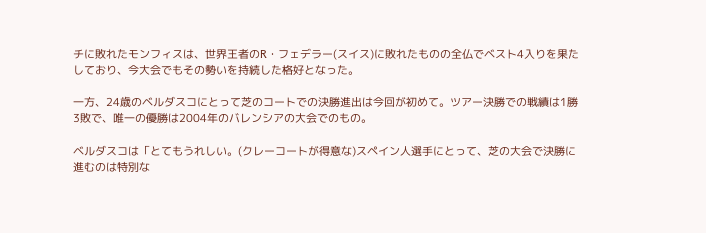チに敗れたモンフィスは、世界王者のR・フェデラー(スイス)に敗れたものの全仏でベスト4入りを果たしており、今大会でもその勢いを持続した格好となった。

一方、24歳のベルダスコにとって芝のコートでの決勝進出は今回が初めて。ツアー決勝での戦績は1勝3敗で、唯一の優勝は2004年のバレンシアの大会でのもの。

ベルダスコは「とてもうれしい。(クレーコートが得意な)スペイン人選手にとって、芝の大会で決勝に進むのは特別な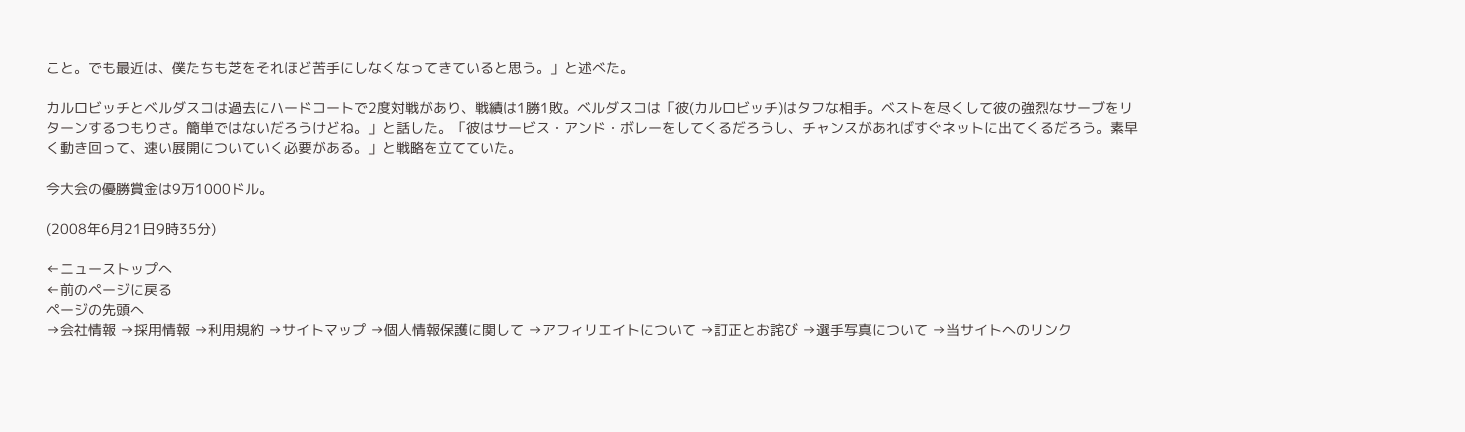こと。でも最近は、僕たちも芝をそれほど苦手にしなくなってきていると思う。」と述べた。

カルロビッチとベルダスコは過去にハードコートで2度対戦があり、戦績は1勝1敗。ベルダスコは「彼(カルロビッチ)はタフな相手。ベストを尽くして彼の強烈なサーブをリターンするつもりさ。簡単ではないだろうけどね。」と話した。「彼はサービス・アンド・ボレーをしてくるだろうし、チャンスがあればすぐネットに出てくるだろう。素早く動き回って、速い展開についていく必要がある。」と戦略を立てていた。

今大会の優勝賞金は9万1000ドル。

(2008年6月21日9時35分)

←ニューストップへ
←前のページに戻る
ページの先頭へ
→会社情報 →採用情報 →利用規約 →サイトマップ →個人情報保護に関して →アフィリエイトについて →訂正とお詫び →選手写真について →当サイトへのリンク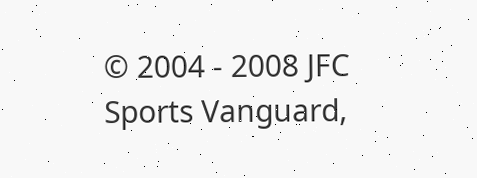© 2004 - 2008 JFC Sports Vanguard,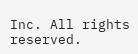Inc. All rights reserved.